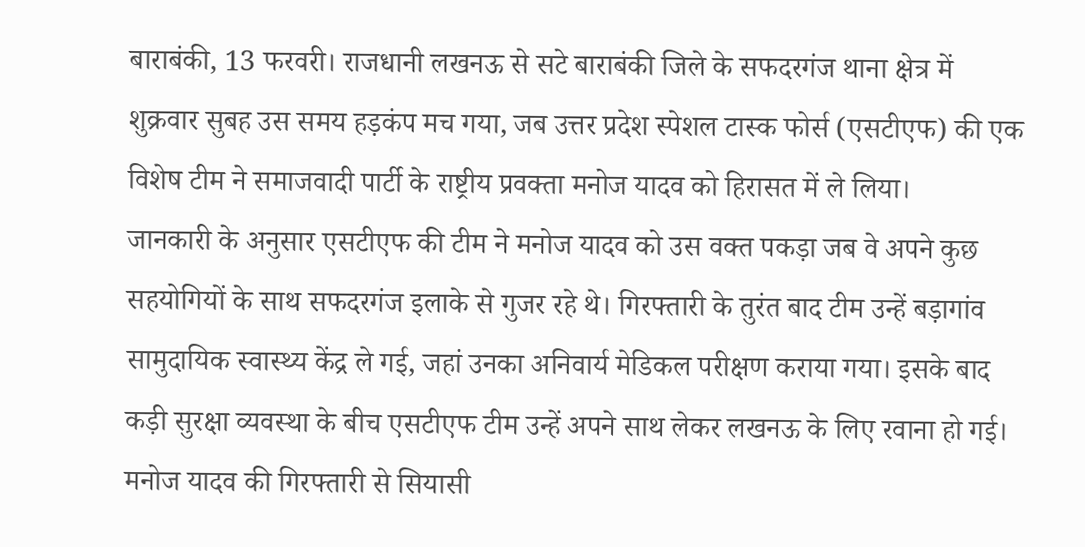बाराबंकी, 13 फरवरी। राजधानी लखनऊ से सटे बाराबंकी जिले के सफदरगंज थाना क्षेत्र में शुक्रवार सुबह उस समय हड़कंप मच गया, जब उत्तर प्रदेश स्पेशल टास्क फोर्स (एसटीएफ) की एक विशेष टीम ने समाजवादी पार्टी के राष्ट्रीय प्रवक्ता मनोज यादव को हिरासत में ले लिया।
जानकारी के अनुसार एसटीएफ की टीम ने मनोज यादव को उस वक्त पकड़ा जब वे अपने कुछ सहयोगियों के साथ सफदरगंज इलाके से गुजर रहे थे। गिरफ्तारी के तुरंत बाद टीम उन्हें बड़ागांव सामुदायिक स्वास्थ्य केंद्र ले गई, जहां उनका अनिवार्य मेडिकल परीक्षण कराया गया। इसके बाद कड़ी सुरक्षा व्यवस्था के बीच एसटीएफ टीम उन्हें अपने साथ लेकर लखनऊ के लिए रवाना हो गई।
मनोज यादव की गिरफ्तारी से सियासी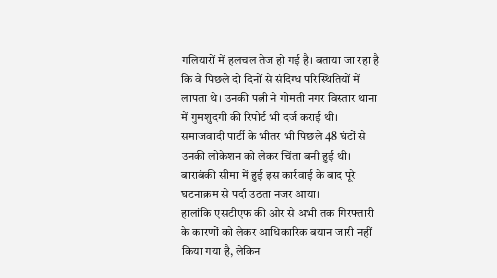गलियारों में हलचल तेज हो गई है। बताया जा रहा है कि वे पिछले दो दिनों से संदिग्ध परिस्थितियों में लापता थे। उनकी पत्नी ने गोमती नगर विस्तार थाना में गुमशुदगी की रिपोर्ट भी दर्ज कराई थी। समाजवादी पार्टी के भीतर भी पिछले 48 घंटों से उनकी लोकेशन को लेकर चिंता बनी हुई थी। बाराबंकी सीमा में हुई इस कार्रवाई के बाद पूरे घटनाक्रम से पर्दा उठता नजर आया।
हालांकि एसटीएफ की ओर से अभी तक गिरफ्तारी के कारणों को लेकर आधिकारिक बयान जारी नहीं किया गया है, लेकिन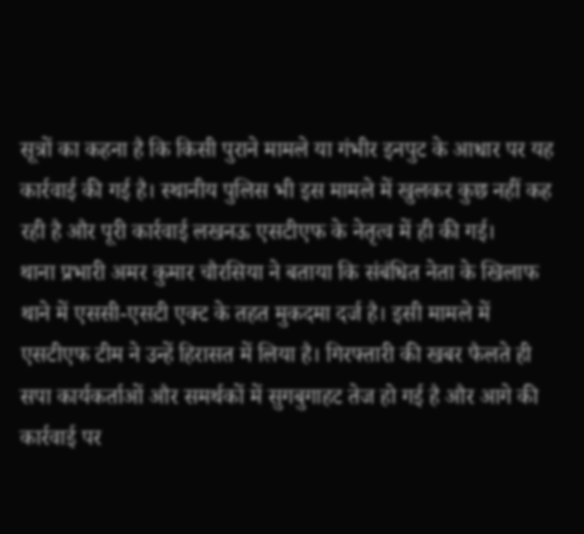सूत्रों का कहना है कि किसी पुराने मामले या गंभीर इनपुट के आधार पर यह कार्रवाई की गई है। स्थानीय पुलिस भी इस मामले में खुलकर कुछ नहीं कह रही है और पूरी कार्रवाई लखनऊ एसटीएफ के नेतृत्व में ही की गई।
थाना प्रभारी अमर कुमार चौरसिया ने बताया कि संबंधित नेता के खिलाफ थाने में एससी-एसटी एक्ट के तहत मुकदमा दर्ज है। इसी मामले में एसटीएफ टीम ने उन्हें हिरासत में लिया है। गिरफ्तारी की खबर फैलते ही सपा कार्यकर्ताओं और समर्थकों में सुगबुगाहट तेज हो गई है और आगे की कार्रवाई पर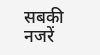सबकी नजरें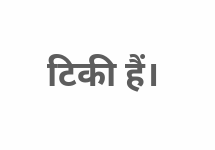टिकी हैं।